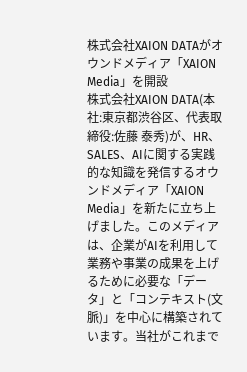株式会社XAION DATAがオウンドメディア「XAION Media」を開設
株式会社XAION DATA(本社:東京都渋谷区、代表取締役:佐藤 泰秀)が、HR、SALES、AIに関する実践的な知識を発信するオウンドメディア「XAION Media」を新たに立ち上げました。このメディアは、企業がAIを利用して業務や事業の成果を上げるために必要な「データ」と「コンテキスト(文脈)」を中心に構築されています。当社がこれまで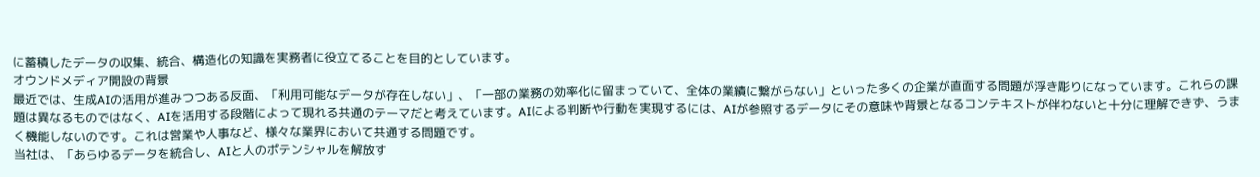に蓄積したデータの収集、統合、構造化の知識を実務者に役立てることを目的としています。
オウンドメディア開設の背景
最近では、生成AIの活用が進みつつある反面、「利用可能なデータが存在しない」、「一部の業務の効率化に留まっていて、全体の業績に繋がらない」といった多くの企業が直面する問題が浮き彫りになっています。これらの課題は異なるものではなく、AIを活用する段階によって現れる共通のテーマだと考えています。AIによる判断や行動を実現するには、AIが参照するデータにその意味や背景となるコンテキストが伴わないと十分に理解できず、うまく機能しないのです。これは営業や人事など、様々な業界において共通する問題です。
当社は、「あらゆるデータを統合し、AIと人のポテンシャルを解放す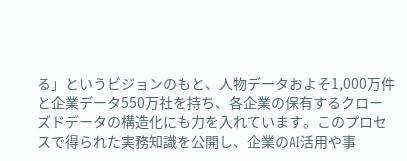る」というビジョンのもと、人物データおよそ1,000万件と企業データ550万社を持ち、各企業の保有するクローズドデータの構造化にも力を入れています。このプロセスで得られた実務知識を公開し、企業のAI活用や事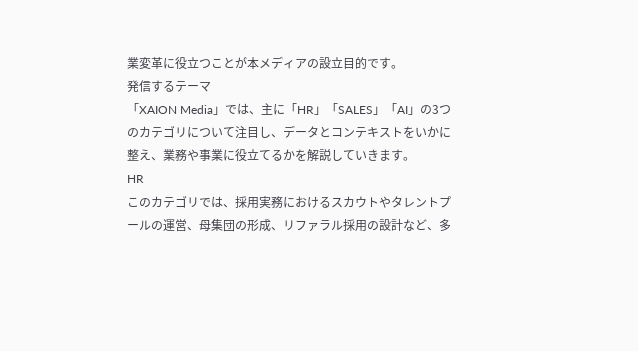業変革に役立つことが本メディアの設立目的です。
発信するテーマ
「XAION Media」では、主に「HR」「SALES」「AI」の3つのカテゴリについて注目し、データとコンテキストをいかに整え、業務や事業に役立てるかを解説していきます。
HR
このカテゴリでは、採用実務におけるスカウトやタレントプールの運営、母集団の形成、リファラル採用の設計など、多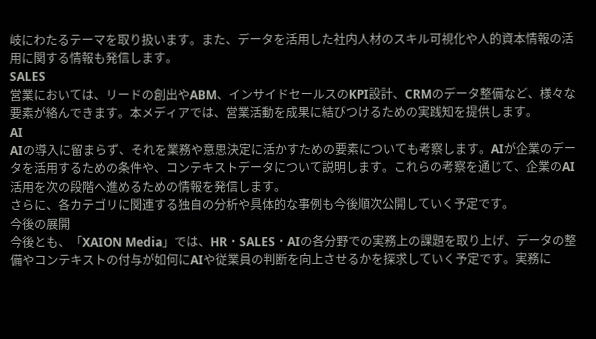岐にわたるテーマを取り扱います。また、データを活用した社内人材のスキル可視化や人的資本情報の活用に関する情報も発信します。
SALES
営業においては、リードの創出やABM、インサイドセールスのKPI設計、CRMのデータ整備など、様々な要素が絡んできます。本メディアでは、営業活動を成果に結びつけるための実践知を提供します。
AI
AIの導入に留まらず、それを業務や意思決定に活かすための要素についても考察します。AIが企業のデータを活用するための条件や、コンテキストデータについて説明します。これらの考察を通じて、企業のAI活用を次の段階へ進めるための情報を発信します。
さらに、各カテゴリに関連する独自の分析や具体的な事例も今後順次公開していく予定です。
今後の展開
今後とも、「XAION Media」では、HR・SALES・AIの各分野での実務上の課題を取り上げ、データの整備やコンテキストの付与が如何にAIや従業員の判断を向上させるかを探求していく予定です。実務に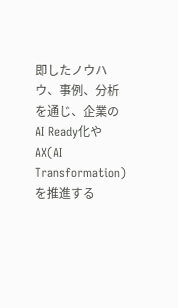即したノウハウ、事例、分析を通じ、企業のAI Ready化やAX(AI Transformation)を推進する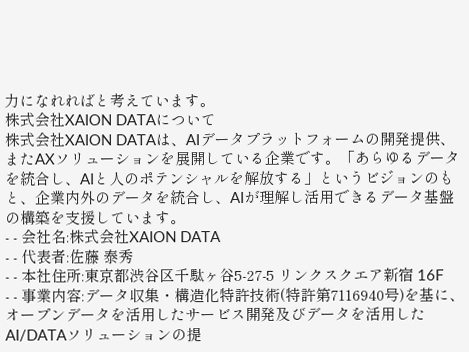力になれればと考えています。
株式会社XAION DATAについて
株式会社XAION DATAは、AIデータプラットフォームの開発提供、またAXソリューションを展開している企業です。「あらゆるデータを統合し、AIと人のポテンシャルを解放する」というビジョンのもと、企業内外のデータを統合し、AIが理解し活用できるデータ基盤の構築を支援しています。
- - 会社名:株式会社XAION DATA
- - 代表者:佐藤 泰秀
- - 本社住所:東京都渋谷区千駄ヶ谷5-27-5 リンクスクエア新宿 16F
- - 事業内容:データ収集・構造化特許技術(特許第7116940号)を基に、オープンデータを活用したサービス開発及びデータを活用したAI/DATAソリューションの提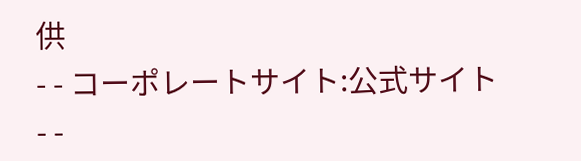供
- - コーポレートサイト:公式サイト
- -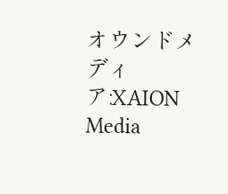オウンドメディア:XAION Media